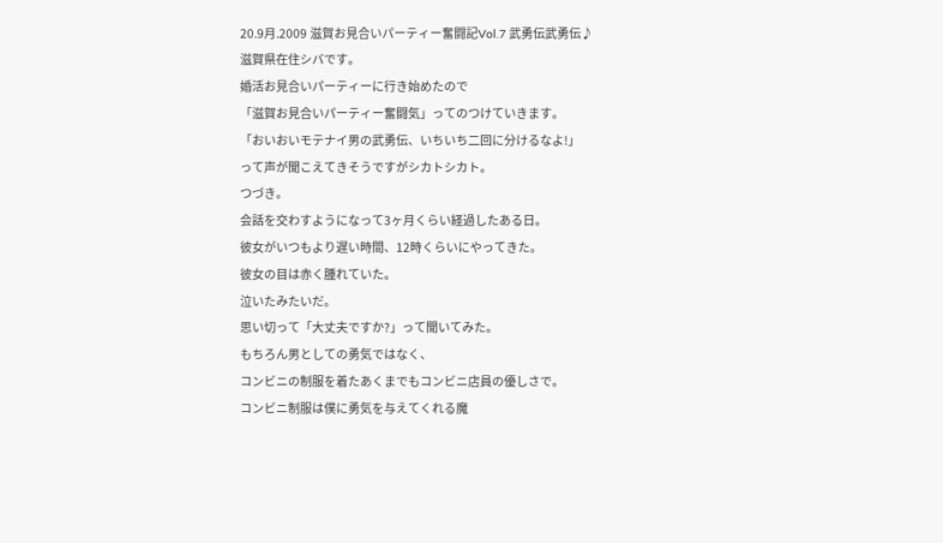20.9月.2009 滋賀お見合いパーティー奮闘記Vol.7 武勇伝武勇伝♪
滋賀県在住シバです。
婚活お見合いパーティーに行き始めたので
「滋賀お見合いパーティー奮闘気」ってのつけていきます。
「おいおいモテナイ男の武勇伝、いちいち二回に分けるなよ!」
って声が聞こえてきそうですがシカトシカト。
つづき。
会話を交わすようになって3ヶ月くらい経過したある日。
彼女がいつもより遅い時間、12時くらいにやってきた。
彼女の目は赤く腫れていた。
泣いたみたいだ。
思い切って「大丈夫ですか?」って聞いてみた。
もちろん男としての勇気ではなく、
コンビニの制服を着たあくまでもコンビニ店員の優しさで。
コンビニ制服は僕に勇気を与えてくれる魔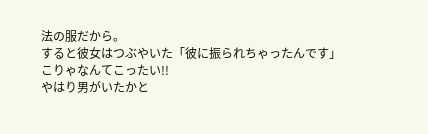法の服だから。
すると彼女はつぶやいた「彼に振られちゃったんです」
こりゃなんてこったい!!
やはり男がいたかと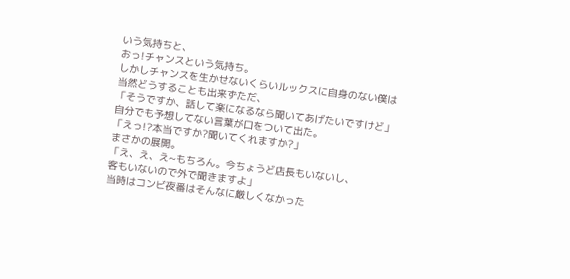いう気持ちと、
おっ!チャンスという気持ち。
しかしチャンスを生かせないくらいルックスに自身のない僕は
当然どうすることも出来ずただ、
「そうですか、話して楽になるなら聞いてあげたいですけど」
自分でも予想してない言葉が口をついて出た。
「えっ!?本当ですか?聞いてくれますか?」
まさかの展開。
「え、え、え~もちろん。今ちょうど店長もいないし、
客もいないので外で聞きますよ」
当時はコンビ夜番はそんなに厳しくなかった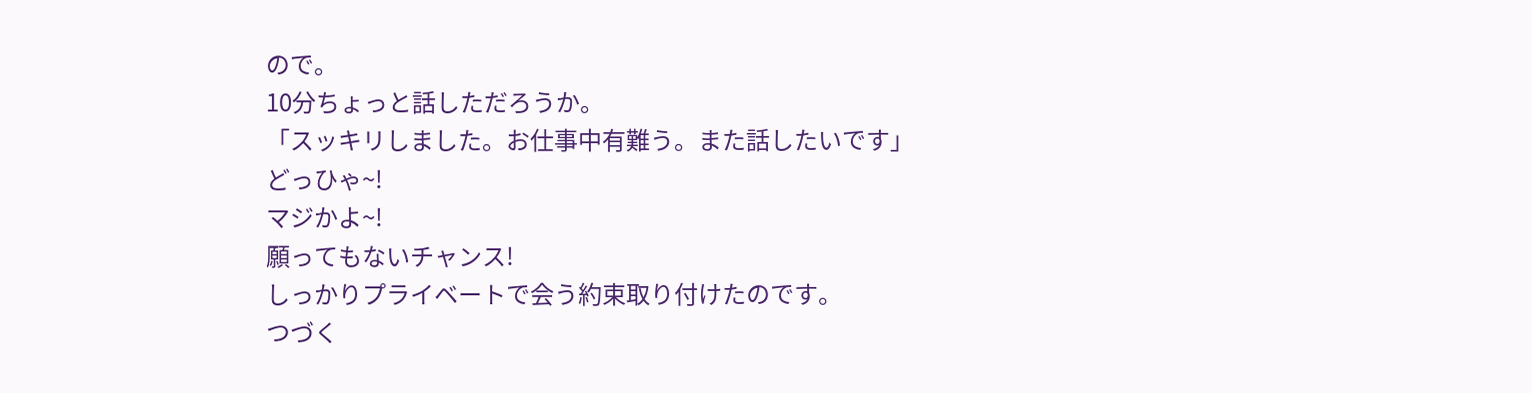ので。
10分ちょっと話しただろうか。
「スッキリしました。お仕事中有難う。また話したいです」
どっひゃ~!
マジかよ~!
願ってもないチャンス!
しっかりプライベートで会う約束取り付けたのです。
つづく